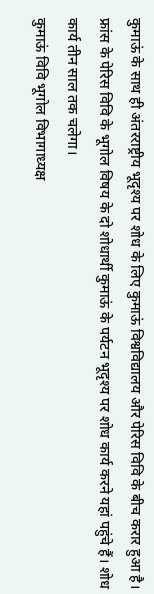कुमाऊं के साथ ही अंतरराष्ट्रीय भूदृश्य पर शोध के लिए कुमाऊं विश्वविद्यालय और पेरिस विवि के बीच करार हुआ है। फ्रांस के पेरिस विवि के भूगोल विषय के दो शोधार्थी कुमाऊं के पर्यटन भूदृश्य पर शोध कार्य करने यहां पहुंचे हैं। शोध कार्य तीन साल तक चलेगा।
कुमाऊं विवि भूगोल विभागाध्यक्ष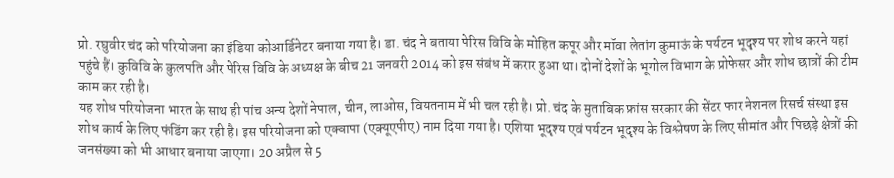प्रो. रघुवीर चंद को परियोजना का इंडिया कोआर्डिनेटर बनाया गया है। डा. चंद ने बताया पेरिस विवि के मोहित कपूर और मॉवा लेतांग कुमाऊं के पर्यटन भूदृश्य पर शोध करने यहां पहुंचे हैं। कुविवि के कुलपति और पेरिस विवि के अध्यक्ष के बीच 21 जनवरी 2014 को इस संबंध में करार हुआ था। दोनों देशों के भूगोल विभाग के प्रोफेसर और शोध छात्रों की टीम काम कर रही है।
यह शोध परियोजना भारत के साथ ही पांच अन्य देशों नेपाल, चीन, लाओस, वियतनाम में भी चल रही है। प्रो. चंद के मुताबिक फ्रांस सरकार की सेंटर फार नेशनल रिसर्च संस्था इस शोध कार्य के लिए फंडिंग कर रही है। इस परियोजना को एक्वापा (एक्यूएपीए) नाम दिया गया है। एशिया भूदृश्य एवं पर्यटन भूदृश्य के विश्लेषण के लिए सीमांत और पिछड़े क्षेत्रों की जनसंख्या को भी आधार बनाया जाएगा। 20 अप्रैल से 5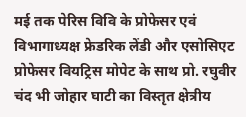मई तक पेरिस विवि के प्रोफेसर एवं विभागाध्यक्ष फ्रेडरिक लेंडी और एसोसिएट प्रोफेसर वियट्रिस मोपेट के साथ प्रो. रघुवीर चंद भी जोहार घाटी का विस्तृत क्षेत्रीय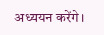अध्ययन करेंगे।